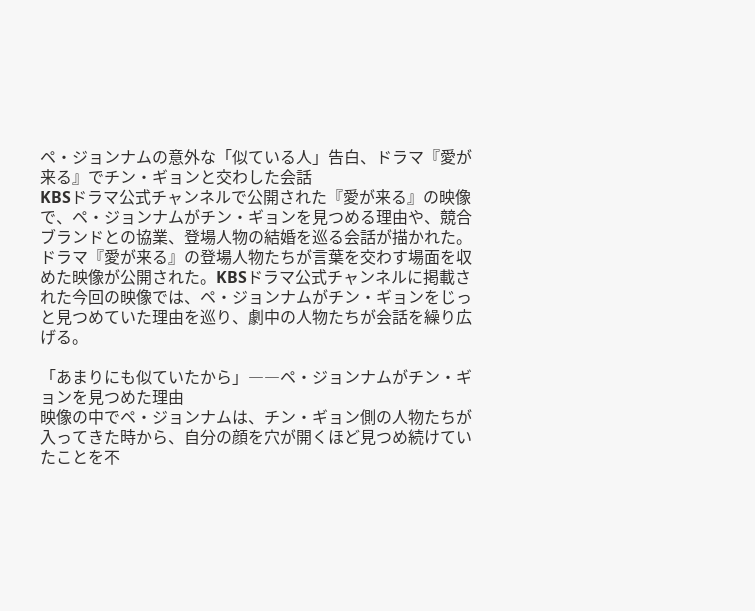ペ・ジョンナムの意外な「似ている人」告白、ドラマ『愛が来る』でチン・ギョンと交わした会話
KBSドラマ公式チャンネルで公開された『愛が来る』の映像で、ペ・ジョンナムがチン・ギョンを見つめる理由や、競合ブランドとの協業、登場人物の結婚を巡る会話が描かれた。
ドラマ『愛が来る』の登場人物たちが言葉を交わす場面を収めた映像が公開された。KBSドラマ公式チャンネルに掲載された今回の映像では、ペ・ジョンナムがチン・ギョンをじっと見つめていた理由を巡り、劇中の人物たちが会話を繰り広げる。

「あまりにも似ていたから」――ペ・ジョンナムがチン・ギョンを見つめた理由
映像の中でペ・ジョンナムは、チン・ギョン側の人物たちが入ってきた時から、自分の顔を穴が開くほど見つめ続けていたことを不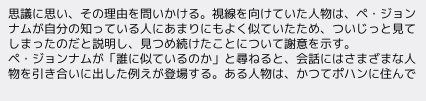思議に思い、その理由を問いかける。視線を向けていた人物は、ペ・ジョンナムが自分の知っている人にあまりにもよく似ていたため、ついじっと見てしまったのだと説明し、見つめ続けたことについて謝意を示す。
ペ・ジョンナムが「誰に似ているのか」と尋ねると、会話にはさまざまな人物を引き合いに出した例えが登場する。ある人物は、かつてポハンに住んで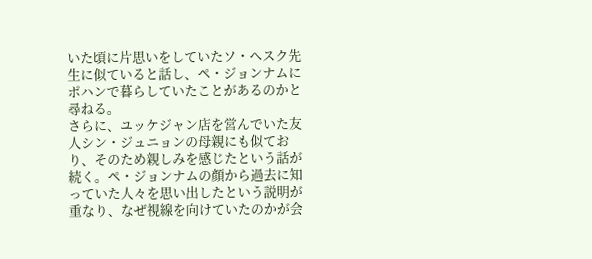いた頃に片思いをしていたソ・ヘスク先生に似ていると話し、ペ・ジョンナムにポハンで暮らしていたことがあるのかと尋ねる。
さらに、ユッケジャン店を営んでいた友人シン・ジュニョンの母親にも似ており、そのため親しみを感じたという話が続く。ペ・ジョンナムの顔から過去に知っていた人々を思い出したという説明が重なり、なぜ視線を向けていたのかが会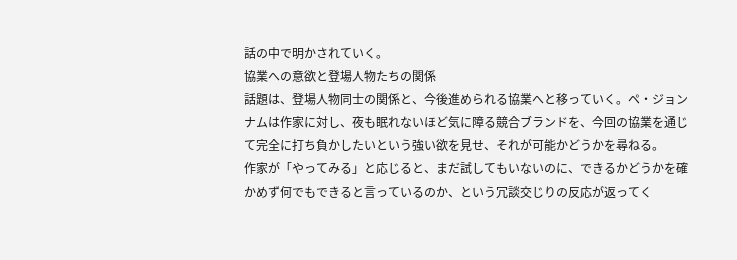話の中で明かされていく。
協業への意欲と登場人物たちの関係
話題は、登場人物同士の関係と、今後進められる協業へと移っていく。ペ・ジョンナムは作家に対し、夜も眠れないほど気に障る競合ブランドを、今回の協業を通じて完全に打ち負かしたいという強い欲を見せ、それが可能かどうかを尋ねる。
作家が「やってみる」と応じると、まだ試してもいないのに、できるかどうかを確かめず何でもできると言っているのか、という冗談交じりの反応が返ってく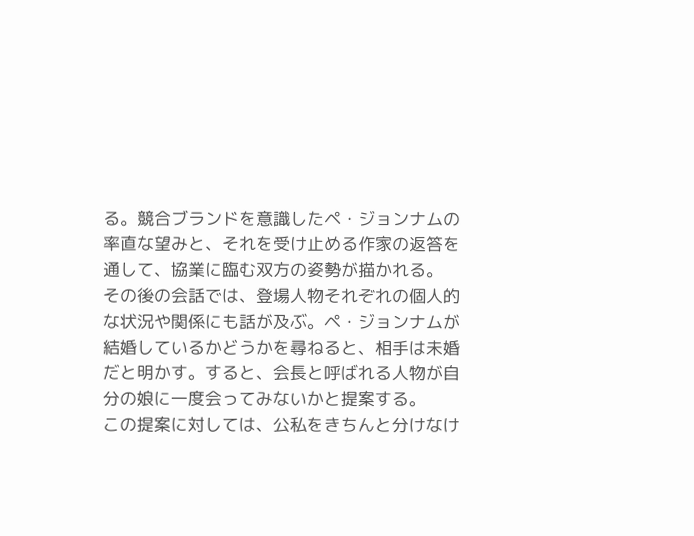る。競合ブランドを意識したペ・ジョンナムの率直な望みと、それを受け止める作家の返答を通して、協業に臨む双方の姿勢が描かれる。
その後の会話では、登場人物それぞれの個人的な状況や関係にも話が及ぶ。ペ・ジョンナムが結婚しているかどうかを尋ねると、相手は未婚だと明かす。すると、会長と呼ばれる人物が自分の娘に一度会ってみないかと提案する。
この提案に対しては、公私をきちんと分けなけ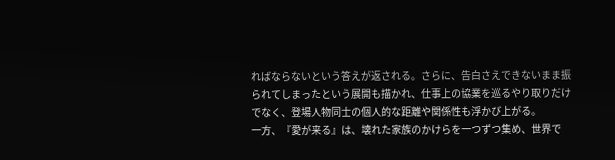ればならないという答えが返される。さらに、告白さえできないまま振られてしまったという展開も描かれ、仕事上の協業を巡るやり取りだけでなく、登場人物同士の個人的な距離や関係性も浮かび上がる。
一方、『愛が来る』は、壊れた家族のかけらを一つずつ集め、世界で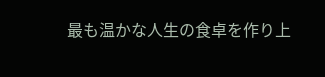最も温かな人生の食卓を作り上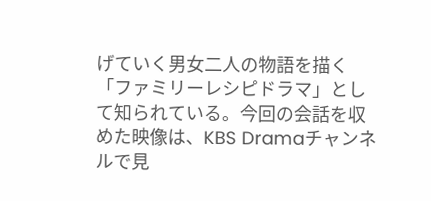げていく男女二人の物語を描く「ファミリーレシピドラマ」として知られている。今回の会話を収めた映像は、KBS Dramaチャンネルで見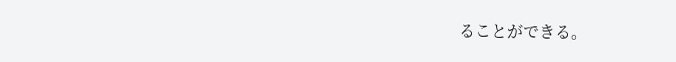ることができる。